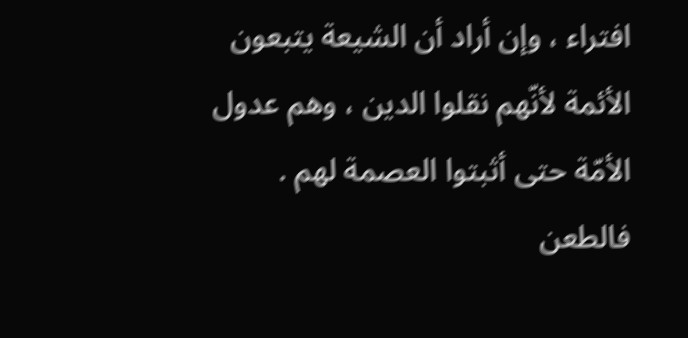افتراء ، وإن أراد أن الشيعة يتبعون الأئمة لأنّهم نقلوا الدين ، وهم عدول الأمّة حتى أثبتوا العصمة لهم .
فالطعن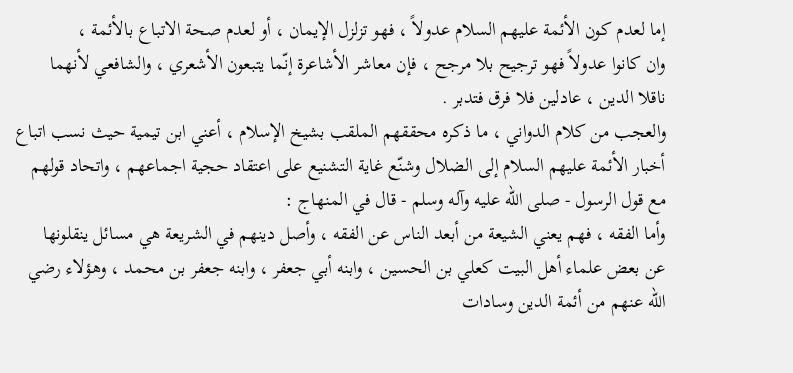إما لعدم كون الأئمة عليهم السلام عدولاً ، فهو تزلزل الإيمان ، أو لعدم صحة الاتباع بالأئمة ،
وان كانوا عدولاً فهو ترجيح بلا مرجح ، فإن معاشر الأشاعرة إنّما يتبعون الأشعري ، والشافعي لأنهما
ناقلا الدين ، عادلين فلا فرق فتدبر .
والعجب من كلام الدواني ، ما ذكره محققهم الملقب بشيخ الإسلام ، أعني ابن تيمية حيث نسب اتباع
أخبار الأئمة عليهم السلام إلى الضلال وشنّع غاية التشنيع على اعتقاد حجية اجماعهم ، واتحاد قولهم
مع قول الرسول - صلى الله عليه وآله وسلم - قال في المنهاج :
وأما الفقه ، فهم يعني الشيعة من أبعد الناس عن الفقه ، وأصل دينهم في الشريعة هي مسائل ينقلونها
عن بعض علماء أهل البيت كعلي بن الحسين ، وابنه أبي جعفر ، وابنه جعفر بن محمد ، وهؤلاء رضي
الله عنهم من أئمة الدين وسادات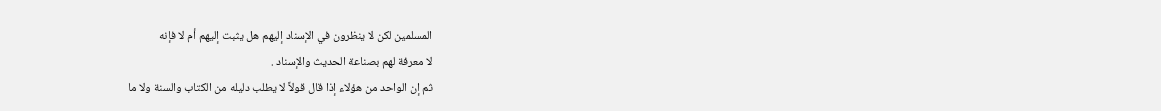المسلمين لكن لا ينظرون في الإسناد إليهم هل يثبت إليهم أم لا فإنه
لا معرفة لهم بصناعة الحديث والإسناد .
ثم إن الواحد من هؤلاء إذا قال قولاً لا يطلب دليله من الكتاب والسنة ولا ما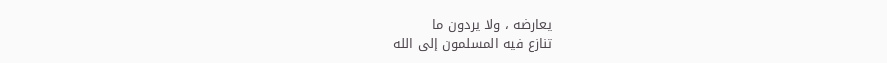يعارضه ، ولا يردون ما
تنازع فيه المسلمون إلى الله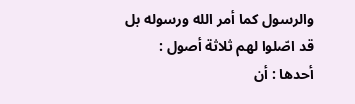والرسول كما أمر الله ورسوله بل قد اصّلوا لهم ثلاثة أصول :
أحدها : أن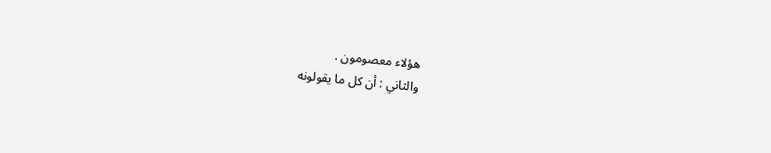هؤلاء معصومون .
والثاني : أن كل ما يقولونه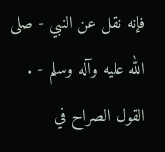فإنه نقل عن النبي - صلى الله عليه وآله وسلم - .
القول الصراح في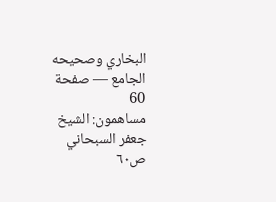البخاري وصحيحه الجامع — صفحة 60
مساهمون: الشيخ جعفر السبحاني
ص٦٠